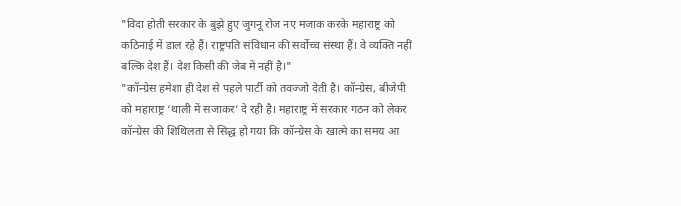"विदा होती सरकार के बुझे हुए जुगनू रोज नए मजाक करके महाराष्ट्र को कठिनाई में डाल रहे हैं। राष्ट्रपति संविधान की सर्वोच्च संस्था हैं। वे व्यक्ति नहीं बल्कि देश हैं। देश किसी की जेब में नहीं है।"
"कॉन्ग्रेस हमेशा ही देश से पहले पार्टी को तवज्जो देती है। कॉन्ग्रेस, बीजेपी को महाराष्ट्र ‘थाली में सजाकर’ दे रही है। महाराष्ट्र में सरकार गठन को लेकर कॉन्ग्रेस की शिथिलता से सिद्ध हो गया कि कॉन्ग्रेस के खात्मे का समय आ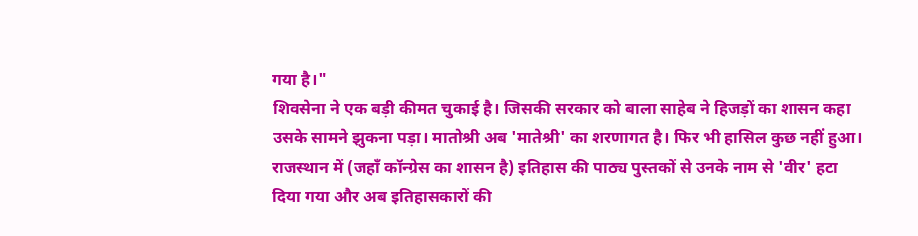गया है।"
शिवसेना ने एक बड़ी कीमत चुकाई है। जिसकी सरकार को बाला साहेब ने हिजड़ों का शासन कहा उसके सामने झुकना पड़ा। मातोश्री अब 'मातेश्री' का शरणागत है। फिर भी हासिल कुछ नहीं हुआ।
राजस्थान में (जहाँ कॉन्ग्रेस का शासन है) इतिहास की पाठ्य पुस्तकों से उनके नाम से 'वीर' हटा दिया गया और अब इतिहासकारों की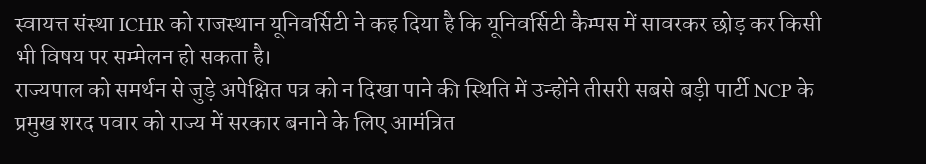स्वायत्त संस्था ICHR को राजस्थान यूनिवर्सिटी ने कह दिया है कि यूनिवर्सिटी कैम्पस में सावरकर छोड़ कर किसी भी विषय पर सम्मेलन हो सकता है।
राज्यपाल को समर्थन से जुड़े अपेक्षित पत्र को न दिखा पाने की स्थिति में उन्होंने तीसरी सबसे बड़ी पार्टी NCP के प्रमुख शरद पवार को राज्य में सरकार बनाने के लिए आमंत्रित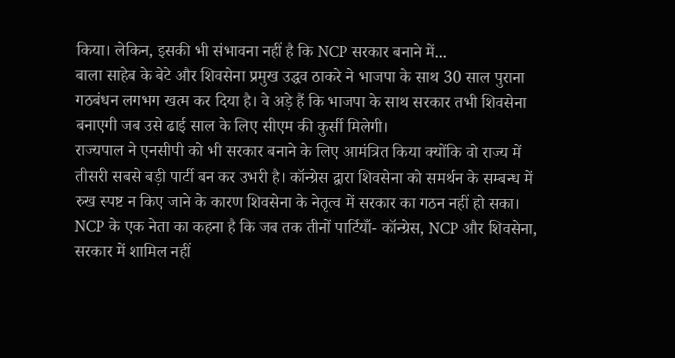किया। लेकिन, इसकी भी संभावना नहीं है कि NCP सरकार बनाने में...
बाला साहेब के बेटे और शिवसेना प्रमुख उद्धव ठाकरे ने भाजपा के साथ 30 साल पुराना गठबंधन लगभग खत्म कर दिया है। वे अड़े हैं कि भाजपा के साथ सरकार तभी शिवसेना बनाएगी जब उसे ढाई साल के लिए सीएम की कुर्सी मिलेगी।
राज्यपाल ने एनसीपी को भी सरकार बनाने के लिए आमंत्रित किया क्योंकि वो राज्य में तीसरी सबसे बड़ी पार्टी बन कर उभरी है। कॉन्ग्रेस द्वारा शिवसेना को समर्थन के सम्बन्ध में रुख स्पष्ट न किए जाने के कारण शिवसेना के नेतृत्व में सरकार का गठन नहीं हो सका।
NCP के एक नेता का कहना है कि जब तक तीनों पार्टियाँ- कॉन्ग्रेस, NCP और शिवसेना, सरकार में शामिल नहीं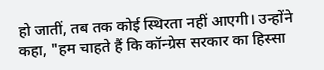हो जातीं, तब तक कोई स्थिरता नहीं आएगी। उन्होंने कहा, "हम चाहते हैं कि कॉन्ग्रेस सरकार का हिस्सा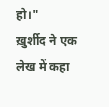हो।"
ख़ुर्शीद ने एक लेख में कहा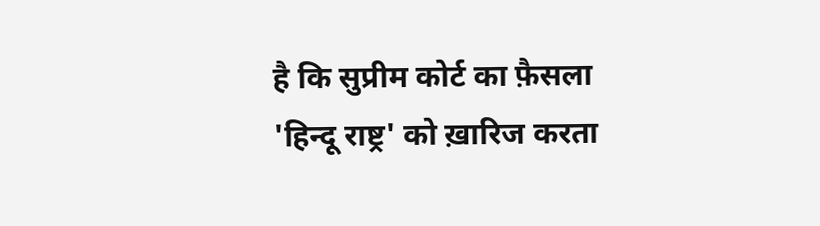है कि सुप्रीम कोर्ट का फ़ैसला 'हिन्दू राष्ट्र' को ख़ारिज करता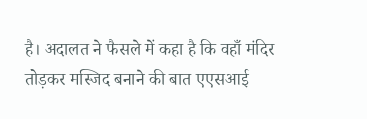है। अदालत ने फैसले में कहा है कि वहाँ मंदिर तोड़कर मस्जिद बनाने की बात एएसआई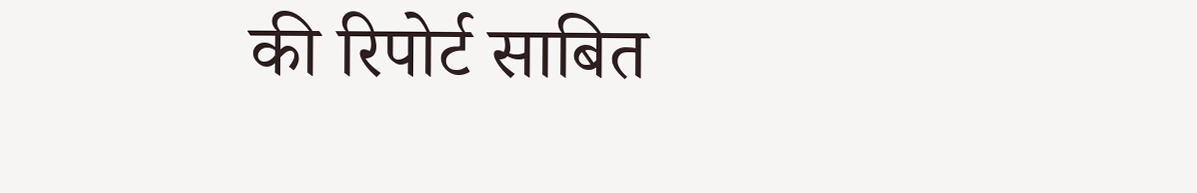की रिपोर्ट साबित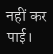नहीं कर पाई।